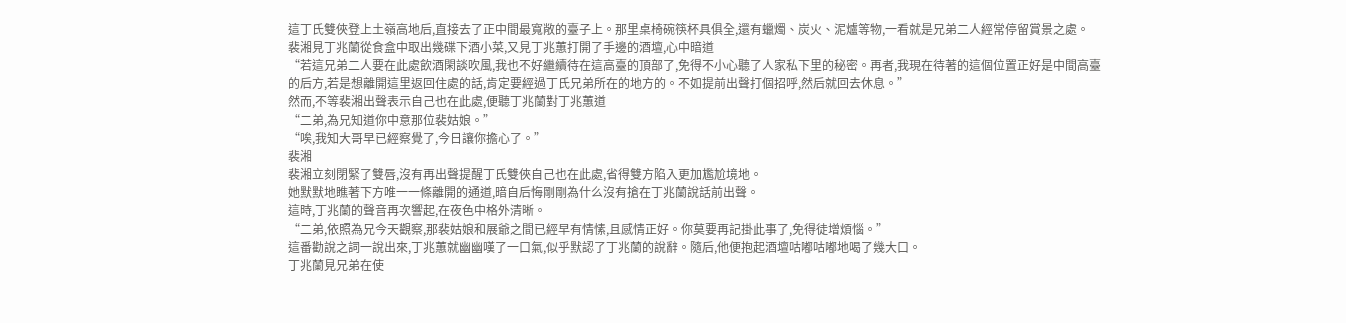這丁氏雙俠登上土嶺高地后,直接去了正中間最寬敞的臺子上。那里桌椅碗筷杯具俱全,還有蠟燭、炭火、泥爐等物,一看就是兄弟二人經常停留賞景之處。
裴湘見丁兆蘭從食盒中取出幾碟下酒小菜,又見丁兆蕙打開了手邊的酒壇,心中暗道
“若這兄弟二人要在此處飲酒閑談吹風,我也不好繼續待在這高臺的頂部了,免得不小心聽了人家私下里的秘密。再者,我現在待著的這個位置正好是中間高臺的后方,若是想離開這里返回住處的話,肯定要經過丁氏兄弟所在的地方的。不如提前出聲打個招呼,然后就回去休息。”
然而,不等裴湘出聲表示自己也在此處,便聽丁兆蘭對丁兆蕙道
“二弟,為兄知道你中意那位裴姑娘。”
“唉,我知大哥早已經察覺了,今日讓你擔心了。”
裴湘
裴湘立刻閉緊了雙唇,沒有再出聲提醒丁氏雙俠自己也在此處,省得雙方陷入更加尷尬境地。
她默默地瞧著下方唯一一條離開的通道,暗自后悔剛剛為什么沒有搶在丁兆蘭說話前出聲。
這時,丁兆蘭的聲音再次響起,在夜色中格外清晰。
“二弟,依照為兄今天觀察,那裴姑娘和展爺之間已經早有情愫,且感情正好。你莫要再記掛此事了,免得徒增煩惱。”
這番勸說之詞一說出來,丁兆蕙就幽幽嘆了一口氣,似乎默認了丁兆蘭的說辭。隨后,他便抱起酒壇咕嘟咕嘟地喝了幾大口。
丁兆蘭見兄弟在使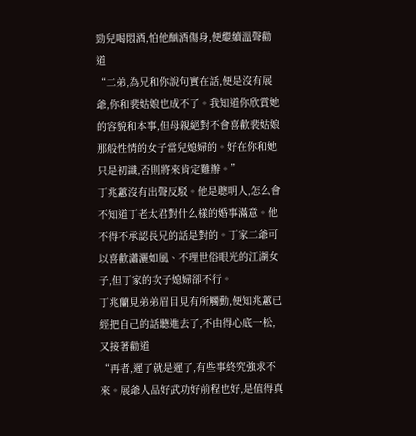勁兒喝悶酒,怕他酗酒傷身,便繼續溫聲勸道
“二弟,為兄和你說句實在話,便是沒有展爺,你和裴姑娘也成不了。我知道你欣賞她的容貌和本事,但母親絕對不會喜歡裴姑娘那般性情的女子當兒媳婦的。好在你和她只是初識,否則將來肯定難辦。”
丁兆蕙沒有出聲反駁。他是聰明人,怎么會不知道丁老太君對什么樣的婚事滿意。他不得不承認長兄的話是對的。丁家二爺可以喜歡瀟灑如風、不理世俗眼光的江湖女子,但丁家的次子媳婦卻不行。
丁兆蘭見弟弟眉目見有所觸動,便知兆蕙已經把自己的話聽進去了,不由得心底一松,又接著勸道
“再者,遲了就是遲了,有些事終究強求不來。展爺人品好武功好前程也好,是值得真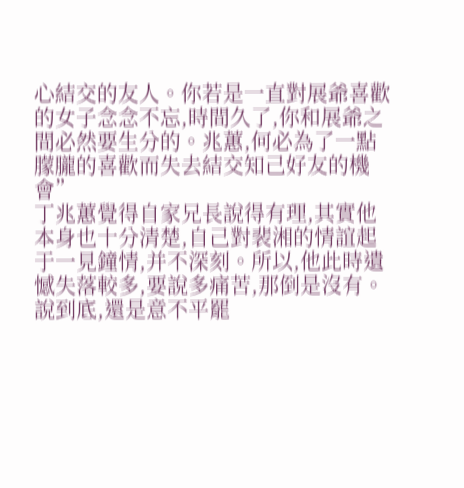心結交的友人。你若是一直對展爺喜歡的女子念念不忘,時間久了,你和展爺之間必然要生分的。兆蕙,何必為了一點朦朧的喜歡而失去結交知己好友的機會”
丁兆蕙覺得自家兄長說得有理,其實他本身也十分清楚,自己對裴湘的情誼起于一見鐘情,并不深刻。所以,他此時遺憾失落較多,要說多痛苦,那倒是沒有。說到底,還是意不平罷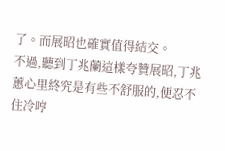了。而展昭也確實值得結交。
不過,聽到丁兆蘭這樣夸贊展昭,丁兆蕙心里終究是有些不舒服的,便忍不住冷哼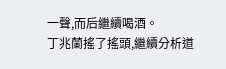一聲,而后繼續喝酒。
丁兆蘭搖了搖頭,繼續分析道